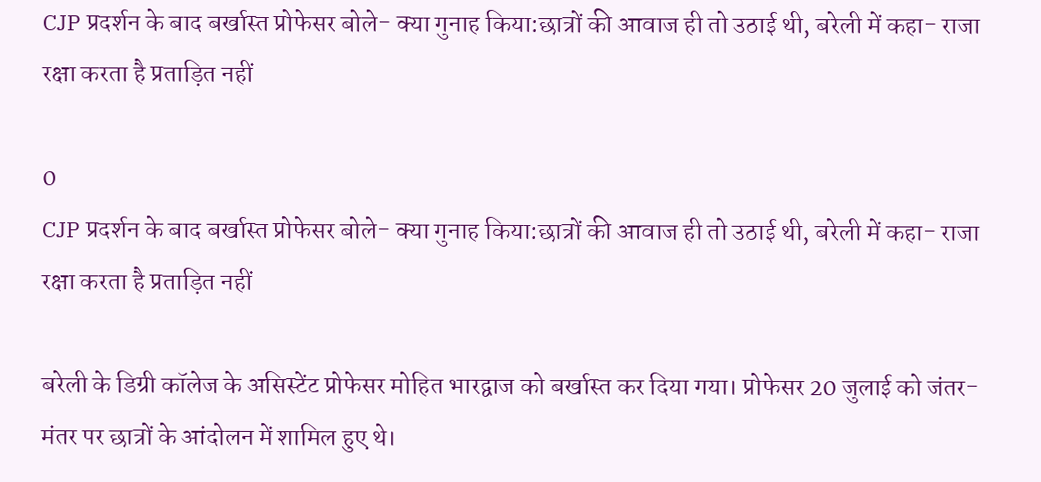CJP प्रदर्शन के बाद बर्खास्त प्रोफेसर बोले- क्या गुनाह किया:छात्रों की आवाज ही तो उठाई थी, बरेली में कहा- राजा रक्षा करता है प्रताड़ित नहीं

0
CJP प्रदर्शन के बाद बर्खास्त प्रोफेसर बोले- क्या गुनाह किया:छात्रों की आवाज ही तो उठाई थी, बरेली में कहा- राजा रक्षा करता है प्रताड़ित नहीं

बरेली के डिग्री कॉलेज के असिस्टेंट प्रोफेसर मोहित भारद्वाज को बर्खास्त कर दिया गया। प्रोफेसर 20 जुलाई को जंतर-मंतर पर छात्रों के आंदोलन में शामिल हुए थे।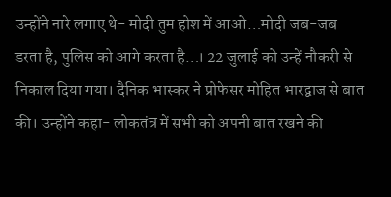उन्होंने नारे लगाए थे- मोदी तुम होश में आओ…मोदी जब-जब डरता है, पुलिस को आगे करता है…। 22 जुलाई को उन्हें नौकरी से निकाल दिया गया। दैनिक भास्कर ने प्रोफेसर मोहित भारद्वाज से बात की। उन्होंने कहा- लोकतंत्र में सभी को अपनी बात रखने की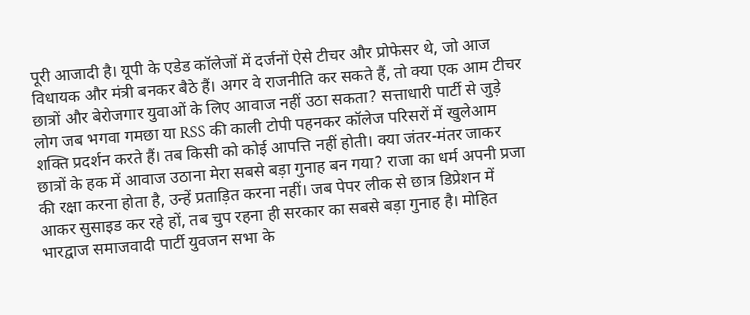पूरी आजादी है। यूपी के एडेड कॉलेजों में दर्जनों ऐसे टीचर और प्रोफेसर थे, जो आज विधायक और मंत्री बनकर बैठे हैं। अगर वे राजनीति कर सकते हैं, तो क्या एक आम टीचर छात्रों और बेरोजगार युवाओं के लिए आवाज नहीं उठा सकता? सत्ताधारी पार्टी से जुड़े लोग जब भगवा गमछा या RSS की काली टोपी पहनकर कॉलेज परिसरों में खुलेआम शक्ति प्रदर्शन करते हैं। तब किसी को कोई आपत्ति नहीं होती। क्या जंतर-मंतर जाकर छात्रों के हक में आवाज उठाना मेरा सबसे बड़ा गुनाह बन गया? राजा का धर्म अपनी प्रजा की रक्षा करना होता है, उन्हें प्रताड़ित करना नहीं। जब पेपर लीक से छात्र डिप्रेशन में आकर सुसाइड कर रहे हों, तब चुप रहना ही सरकार का सबसे बड़ा गुनाह है। मोहित भारद्वाज समाजवादी पार्टी युवजन सभा के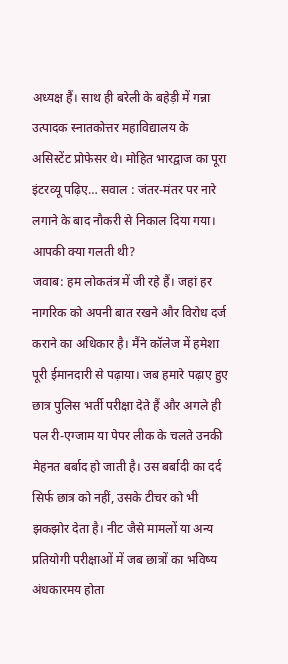अध्यक्ष हैं। साथ ही बरेली के बहेड़ी में गन्ना उत्पादक स्नातकोत्तर महाविद्यालय के असिस्टेंट प्रोफेसर थे। मोहित भारद्वाज का पूरा इंटरव्यू पढ़िए… सवाल : जंतर-मंतर पर नारे लगाने के बाद नौकरी से निकाल दिया गया। आपकी क्या गलती थी?
जवाब: हम लोकतंत्र में जी रहे हैं। जहां हर नागरिक को अपनी बात रखने और विरोध दर्ज कराने का अधिकार है। मैंने कॉलेज में हमेशा पूरी ईमानदारी से पढ़ाया। जब हमारे पढ़ाए हुए छात्र पुलिस भर्ती परीक्षा देते हैं और अगले ही पल री-एग्जाम या पेपर लीक के चलते उनकी मेहनत बर्बाद हो जाती है। उस बर्बादी का दर्द सिर्फ छात्र को नहीं, उसके टीचर को भी झकझोर देता है। नीट जैसे मामलों या अन्य प्रतियोगी परीक्षाओं में जब छात्रों का भविष्य अंधकारमय होता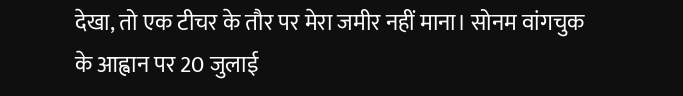देखा, तो एक टीचर के तौर पर मेरा जमीर नहीं माना। सोनम वांगचुक के आह्वान पर 20 जुलाई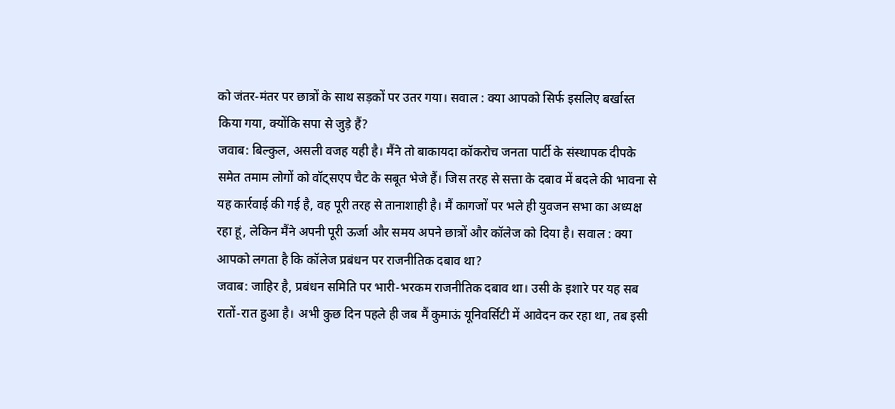को जंतर-मंतर पर छात्रों के साथ सड़कों पर उतर गया। सवाल : क्या आपको सिर्फ इसलिए बर्खास्त किया गया, क्योंकि सपा से जुड़े हैं?
जवाब: बिल्कुल, असली वजह यही है। मैंने तो बाकायदा कॉकरोच जनता पार्टी के संस्थापक दीपके समेत तमाम लोगों को वॉट्सएप चैट के सबूत भेजे हैं। जिस तरह से सत्ता के दबाव में बदले की भावना से यह कार्रवाई की गई है, वह पूरी तरह से तानाशाही है। मैं कागजों पर भले ही युवजन सभा का अध्यक्ष रहा हूं, लेकिन मैंने अपनी पूरी ऊर्जा और समय अपने छात्रों और कॉलेज को दिया है। सवाल : क्या आपको लगता है कि कॉलेज प्रबंधन पर राजनीतिक दबाव था?
जवाब: जाहिर है, प्रबंधन समिति पर भारी-भरकम राजनीतिक दबाव था। उसी के इशारे पर यह सब रातों-रात हुआ है। अभी कुछ दिन पहले ही जब मैं कुमाऊं यूनिवर्सिटी में आवेदन कर रहा था, तब इसी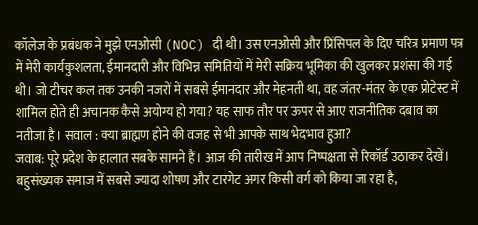कॉलेज के प्रबंधक ने मुझे एनओसी (NOC) दी थी। उस एनओसी और प्रिंसिपल के दिए चरित्र प्रमाण पत्र में मेरी कार्यकुशलता, ईमानदारी और विभिन्न समितियों में मेरी सक्रिय भूमिका की खुलकर प्रशंसा की गई थी। जो टीचर कल तक उनकी नजरों में सबसे ईमानदार और मेहनती था, वह जंतर-मंतर के एक प्रोटेस्ट में शामिल होते ही अचानक कैसे अयोग्य हो गया? यह साफ तौर पर ऊपर से आए राजनीतिक दबाव का नतीजा है। सवाल : क्या ब्राह्मण होने की वजह से भी आपके साथ भेदभाव हुआ?
जवाब: पूरे प्रदेश के हालात सबके सामने हैं। आज की तारीख में आप निष्पक्षता से रिकॉर्ड उठाकर देखें। बहुसंख्यक समाज में सबसे ज्यादा शोषण और टारगेट अगर किसी वर्ग को किया जा रहा है,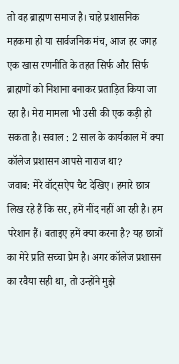तो वह ब्राह्मण समाज है। चाहे प्रशासनिक महकमा हो या सार्वजनिक मंच, आज हर जगह एक खास रणनीति के तहत सिर्फ और सिर्फ ब्राह्मणों को निशाना बनाकर प्रताड़ित किया जा रहा है। मेरा मामला भी उसी की एक कड़ी हो सकता है। सवाल : 2 साल के कार्यकाल में क्या कॉलेज प्रशासन आपसे नाराज था?
जवाब: मेरे वॉट्सऐप चैट देखिए। हमारे छात्र लिख रहे हैं कि सर, हमें नींद नहीं आ रही है। हम परेशान हैं। बताइए हमें क्या करना है? यह छात्रों का मेरे प्रति सच्चा प्रेम है। अगर कॉलेज प्रशासन का रवैया सही था, तो उन्होंने मुझे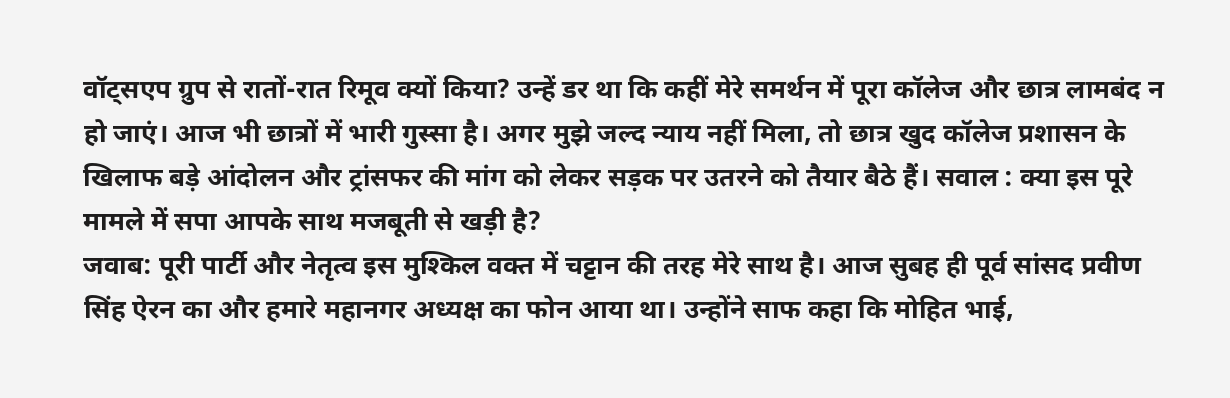वॉट्सएप ग्रुप से रातों-रात रिमूव क्यों किया? उन्हें डर था कि कहीं मेरे समर्थन में पूरा कॉलेज और छात्र लामबंद न हो जाएं। आज भी छात्रों में भारी गुस्सा है। अगर मुझे जल्द न्याय नहीं मिला, तो छात्र खुद कॉलेज प्रशासन के खिलाफ बड़े आंदोलन और ट्रांसफर की मांग को लेकर सड़क पर उतरने को तैयार बैठे हैं। सवाल : क्या इस पूरे मामले में सपा आपके साथ मजबूती से खड़ी है?
जवाब: पूरी पार्टी और नेतृत्व इस मुश्किल वक्त में चट्टान की तरह मेरे साथ है। आज सुबह ही पूर्व सांसद प्रवीण सिंह ऐरन का और हमारे महानगर अध्यक्ष का फोन आया था। उन्होंने साफ कहा कि मोहित भाई,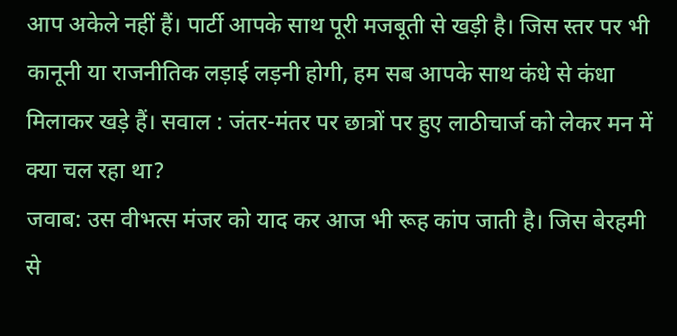आप अकेले नहीं हैं। पार्टी आपके साथ पूरी मजबूती से खड़ी है। जिस स्तर पर भी कानूनी या राजनीतिक लड़ाई लड़नी होगी, हम सब आपके साथ कंधे से कंधा मिलाकर खड़े हैं। सवाल : जंतर-मंतर पर छात्रों पर हुए लाठीचार्ज को लेकर मन में क्या चल रहा था?
जवाब: उस वीभत्स मंजर को याद कर आज भी रूह कांप जाती है। जिस बेरहमी से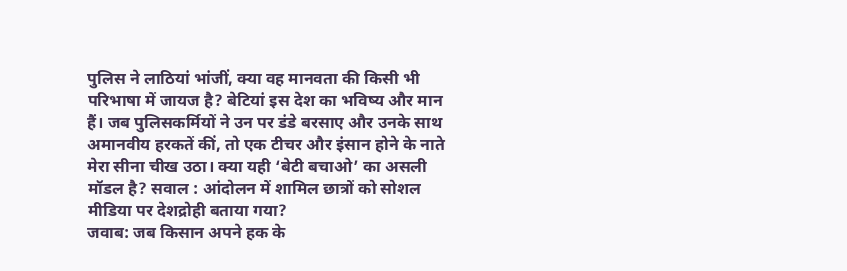पुलिस ने लाठियां भांजीं, क्या वह मानवता की किसी भी परिभाषा में जायज है? बेटियां इस देश का भविष्य और मान हैं। जब पुलिसकर्मियों ने उन पर डंडे बरसाए और उनके साथ अमानवीय हरकतें कीं, तो एक टीचर और इंसान होने के नाते मेरा सीना चीख उठा। क्या यही ‘बेटी बचाओ’ का असली मॉडल है? सवाल : आंदोलन में शामिल छात्रों को सोशल मीडिया पर देशद्रोही बताया गया?
जवाब: जब किसान अपने हक के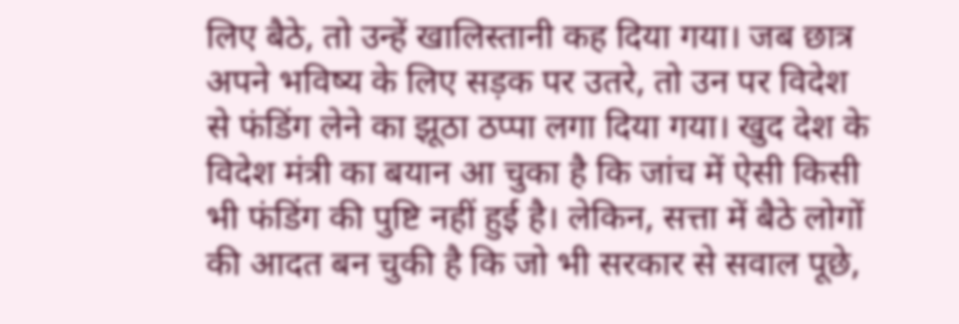लिए बैठे, तो उन्हें खालिस्तानी कह दिया गया। जब छात्र अपने भविष्य के लिए सड़क पर उतरे, तो उन पर विदेश से फंडिंग लेने का झूठा ठप्पा लगा दिया गया। खुद देश के विदेश मंत्री का बयान आ चुका है कि जांच में ऐसी किसी भी फंडिंग की पुष्टि नहीं हुई है। लेकिन, सत्ता में बैठे लोगों की आदत बन चुकी है कि जो भी सरकार से सवाल पूछे,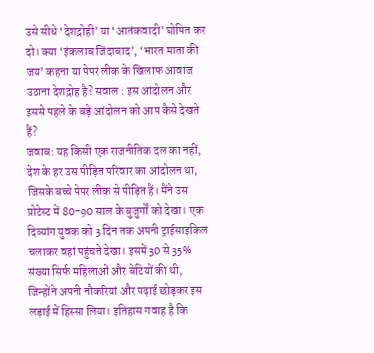उसे सीधे ‘देशद्रोही’ या ‘आतंकवादी’ घोषित कर दो। क्या ‘इंकलाब जिंदाबाद’, ‘भारत माता की जय’ कहना या पेपर लीक के खिलाफ आवाज उठाना देशद्रोह है? सवाल : इस आंदोलन और इससे पहले के बड़े आंदोलन को आप कैसे देखते हैं?
जवाब: यह किसी एक राजनीतिक दल का नहीं, देश के हर उस पीड़ित परिवार का आंदोलन था, जिसके बच्चे पेपर लीक से पीड़ित हैं। मैंने उस प्रोटेस्ट में 80-90 साल के बुजुर्गों को देखा। एक दिव्यांग युवक को 3 दिन तक अपनी ट्राईसाइकिल चलाकर वहां पहुंचते देखा। इसमें 30 से 35% संख्या सिर्फ महिलाओं और बेटियों की थी, जिन्होंने अपनी नौकरियां और पढ़ाई छोड़कर इस लड़ाई में हिस्सा लिया। इतिहास गवाह है कि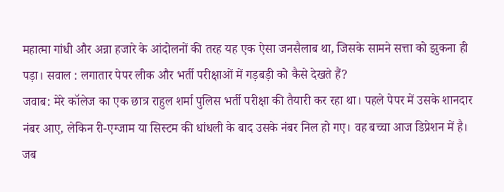महात्मा गांधी और अन्ना हजारे के आंदोलनों की तरह यह एक ऐसा जनसैलाब था, जिसके सामने सत्ता को झुकना ही पड़ा। सवाल : लगातार पेपर लीक और भर्ती परीक्षाओं में गड़बड़ी को कैसे देखते हैं?
जवाब: मेरे कॉलेज का एक छात्र राहुल शर्मा पुलिस भर्ती परीक्षा की तैयारी कर रहा था। पहले पेपर में उसके शानदार नंबर आए, लेकिन री-एग्जाम या सिस्टम की धांधली के बाद उसके नंबर निल हो गए। वह बच्चा आज डिप्रेशन में है। जब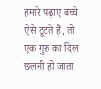हमारे पढ़ाए बच्चे ऐसे टूटते हैं, तो एक गुरु का दिल छलनी हो जाता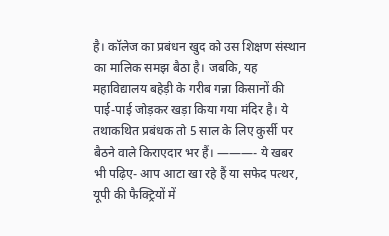है। कॉलेज का प्रबंधन खुद को उस शिक्षण संस्थान का मालिक समझ बैठा है। जबकि, यह महाविद्यालय बहेड़ी के गरीब गन्ना किसानों की पाई-पाई जोड़कर खड़ा किया गया मंदिर है। ये तथाकथित प्रबंधक तो 5 साल के लिए कुर्सी पर बैठने वाले किराएदार भर हैं। ———- ये खबर भी पढ़िए- आप आटा खा रहे हैं या सफेद पत्थर, यूपी की फैक्ट्रियों में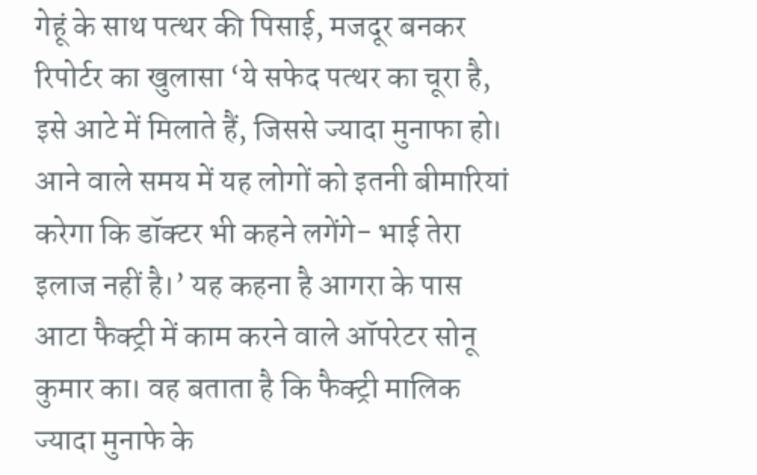गेहूं के साथ पत्थर की पिसाई, मजदूर बनकर रिपोर्टर का खुलासा ‘ये सफेद पत्थर का चूरा है, इसे आटे में मिलाते हैं, जिससे ज्यादा मुनाफा हो। आने वाले समय में यह लोगों को इतनी बीमारियां करेगा कि डॉक्टर भी कहने लगेंगे- भाई तेरा इलाज नहीं है।’ यह कहना है आगरा के पास आटा फैक्ट्री में काम करने वाले ऑपरेटर सोनू कुमार का। वह बताता है कि फैक्ट्री मालिक ज्यादा मुनाफे के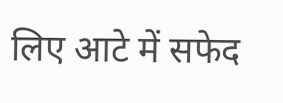लिए आटे में सफेद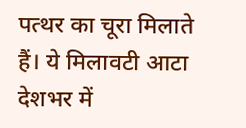पत्थर का चूरा मिलाते हैं। ये मिलावटी आटा देशभर में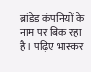ब्रांडेड कंपनियों के नाम पर बिक रहा है। पढ़िए भास्कर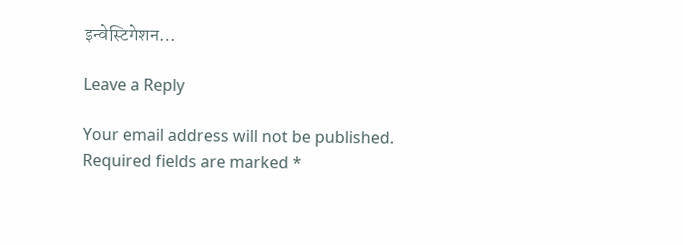इन्वेस्टिगेशन…

Leave a Reply

Your email address will not be published. Required fields are marked *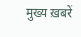मुख्य ख़बरें